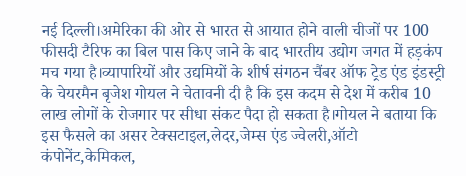नई दिल्ली।अमेरिका की ओर से भारत से आयात होने वाली चीजों पर 100 फीसदी टैरिफ का बिल पास किए जाने के बाद भारतीय उद्योग जगत में हड़कंप मच गया है।व्यापारियों और उद्यमियों के शीर्ष संगठन चैंबर ऑफ ट्रेड एंड इंडस्ट्री के चेयरमैन बृजेश गोयल ने चेतावनी दी है कि इस कदम से देश में करीब 10 लाख लोगों के रोजगार पर सीधा संकट पैदा हो सकता है।गोयल ने बताया कि इस फैसले का असर टेक्सटाइल,लेदर,जेम्स एंड ज्वेलरी,ऑटो कंपोनेंट,केमिकल,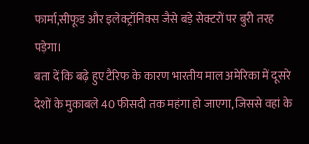फार्मा,सीफूड और इलेक्ट्रॉनिक्स जैसे बड़े सेक्टरों पर बुरी तरह पड़ेगा।
बता दें कि बढ़े हुए टैरिफ के कारण भारतीय माल अमेरिका में दूसरे देशों के मुकाबले 40 फीसदी तक महंगा हो जाएगा, जिससे वहां के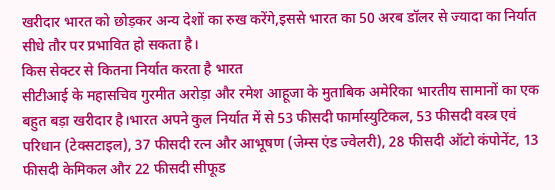खरीदार भारत को छोड़कर अन्य देशों का रुख करेंगे,इससे भारत का 50 अरब डॉलर से ज्यादा का निर्यात सीधे तौर पर प्रभावित हो सकता है।
किस सेक्टर से कितना निर्यात करता है भारत
सीटीआई के महासचिव गुरमीत अरोड़ा और रमेश आहूजा के मुताबिक अमेरिका भारतीय सामानों का एक बहुत बड़ा खरीदार है।भारत अपने कुल निर्यात में से 53 फीसदी फार्मास्युटिकल, 53 फीसदी वस्त्र एवं परिधान (टेक्सटाइल), 37 फीसदी रत्न और आभूषण (जेम्स एंड ज्वेलरी), 28 फीसदी ऑटो कंपोनेंट, 13 फीसदी केमिकल और 22 फीसदी सीफूड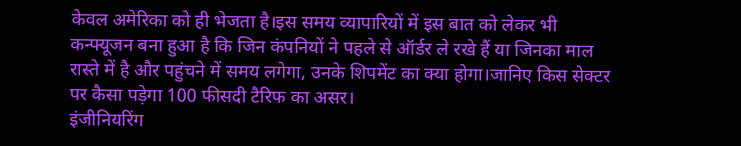केवल अमेरिका को ही भेजता है।इस समय व्यापारियों में इस बात को लेकर भी कन्फ्यूजन बना हुआ है कि जिन कंपनियों ने पहले से ऑर्डर ले रखे हैं या जिनका माल रास्ते में है और पहुंचने में समय लगेगा, उनके शिपमेंट का क्या होगा।जानिए किस सेक्टर पर कैसा पड़ेगा 100 फीसदी टैरिफ का असर।
इंजीनियरिंग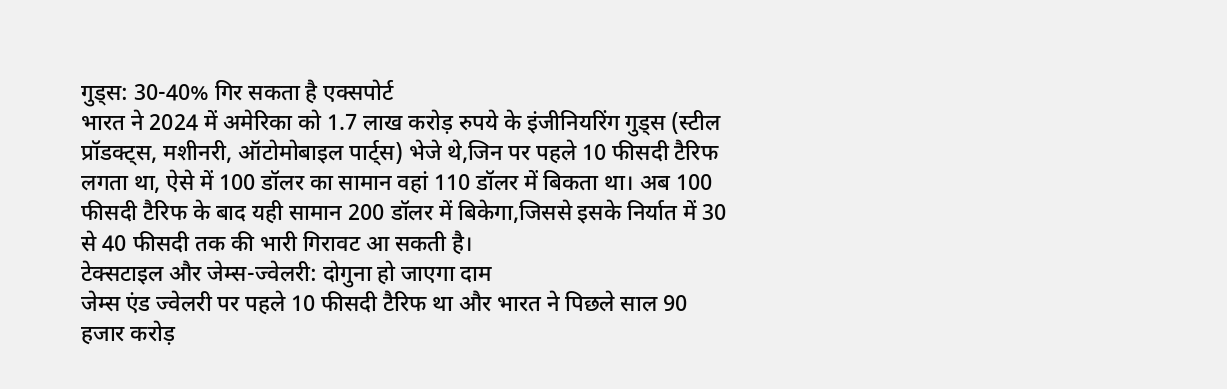गुड्स: 30-40% गिर सकता है एक्सपोर्ट
भारत ने 2024 में अमेरिका को 1.7 लाख करोड़ रुपये के इंजीनियरिंग गुड्स (स्टील प्रॉडक्ट्स, मशीनरी, ऑटोमोबाइल पार्ट्स) भेजे थे,जिन पर पहले 10 फीसदी टैरिफ लगता था, ऐसे में 100 डॉलर का सामान वहां 110 डॉलर में बिकता था। अब 100 फीसदी टैरिफ के बाद यही सामान 200 डॉलर में बिकेगा,जिससे इसके निर्यात में 30 से 40 फीसदी तक की भारी गिरावट आ सकती है।
टेक्सटाइल और जेम्स-ज्वेलरी: दोगुना हो जाएगा दाम
जेम्स एंड ज्वेलरी पर पहले 10 फीसदी टैरिफ था और भारत ने पिछले साल 90 हजार करोड़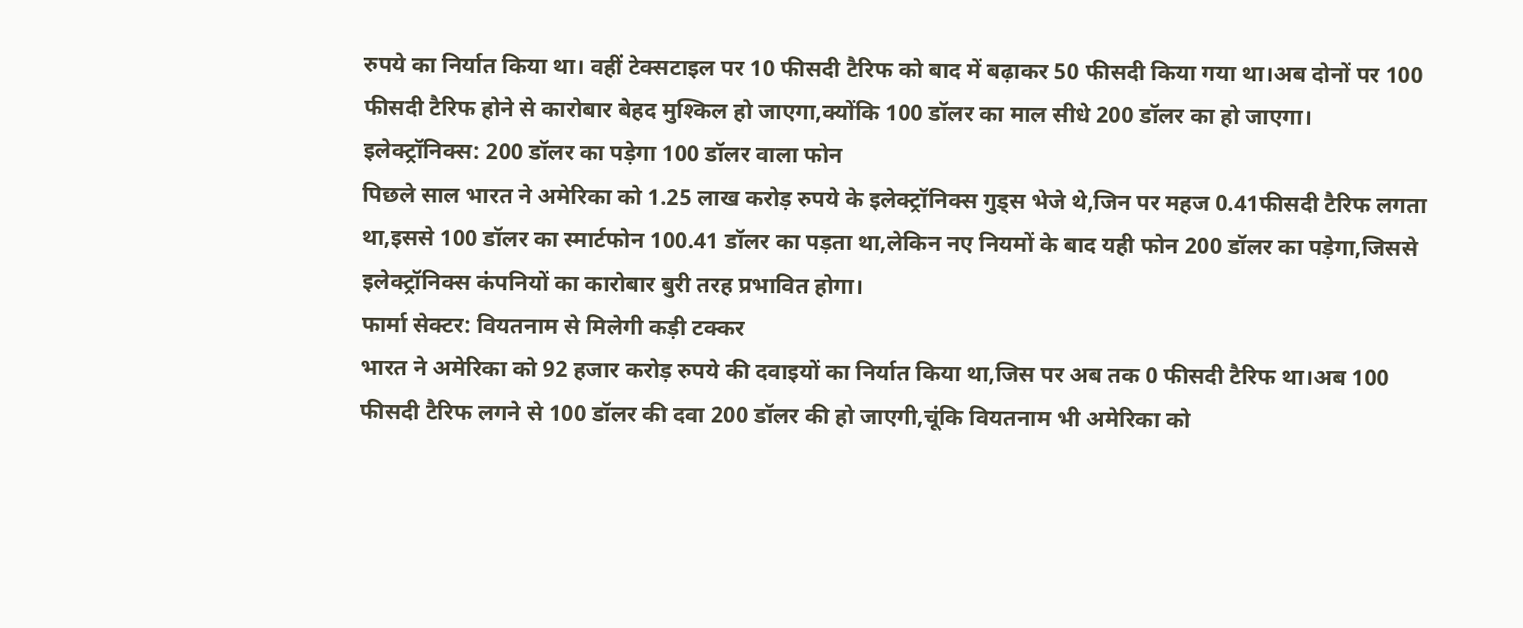रुपये का निर्यात किया था। वहीं टेक्सटाइल पर 10 फीसदी टैरिफ को बाद में बढ़ाकर 50 फीसदी किया गया था।अब दोनों पर 100 फीसदी टैरिफ होने से कारोबार बेहद मुश्किल हो जाएगा,क्योंकि 100 डॉलर का माल सीधे 200 डॉलर का हो जाएगा।
इलेक्ट्रॉनिक्स: 200 डॉलर का पड़ेगा 100 डॉलर वाला फोन
पिछले साल भारत ने अमेरिका को 1.25 लाख करोड़ रुपये के इलेक्ट्रॉनिक्स गुड्स भेजे थे,जिन पर महज 0.41फीसदी टैरिफ लगता था,इससे 100 डॉलर का स्मार्टफोन 100.41 डॉलर का पड़ता था,लेकिन नए नियमों के बाद यही फोन 200 डॉलर का पड़ेगा,जिससे इलेक्ट्रॉनिक्स कंपनियों का कारोबार बुरी तरह प्रभावित होगा।
फार्मा सेक्टर: वियतनाम से मिलेगी कड़ी टक्कर
भारत ने अमेरिका को 92 हजार करोड़ रुपये की दवाइयों का निर्यात किया था,जिस पर अब तक 0 फीसदी टैरिफ था।अब 100 फीसदी टैरिफ लगने से 100 डॉलर की दवा 200 डॉलर की हो जाएगी,चूंकि वियतनाम भी अमेरिका को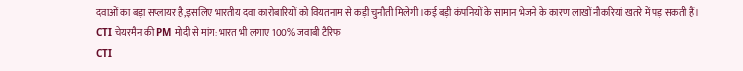दवाओं का बड़ा सप्लायर है,इसलिए भारतीय दवा कारोबारियों को वियतनाम से कड़ी चुनौती मिलेगी।कई बड़ी कंपनियों के सामान भेजने के कारण लाखों नौकरियां खतरे में पड़ सकती हैं।
CTI चेयरमैन की PM मोदी से मांग: भारत भी लगाए 100% जवाबी टैरिफ
CTI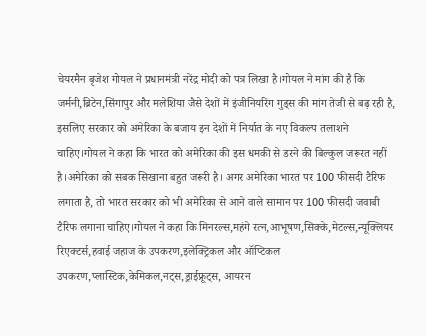चेयरमैन बृजेश गोयल ने प्रधानमंत्री नरेंद्र मोदी को पत्र लिखा है।गोयल ने मांग की है कि जर्मनी,ब्रिटेन,सिंगापुर और मलेशिया जैसे देशों में इंजीनियरिंग गुड्स की मांग तेजी से बढ़ रही है, इसलिए सरकार को अमेरिका के बजाय इन देशों में निर्यात के नए विकल्प तलाशने चाहिए।गोयल ने कहा कि भारत को अमेरिका की इस धमकी से डरने की बिल्कुल जरूरत नहीं है।अमेरिका को सबक सिखाना बहुत जरूरी है। अगर अमेरिका भारत पर 100 फीसदी टैरिफ लगाता है, तो भारत सरकार को भी अमेरिका से आने वाले सामान पर 100 फीसदी जवाबी टैरिफ लगाना चाहिए।गोयल ने कहा कि मिनरल्स,महंगे रत्न,आभूषण,सिक्के,मेटल्स,न्यूक्लियर रिएक्टर्स,हवाई जहाज के उपकरण,इलेक्ट्रिकल और ऑप्टिकल उपकरण,प्लास्टिक,केमिकल,नट्स,ड्राईफ्रूट्स, आयरन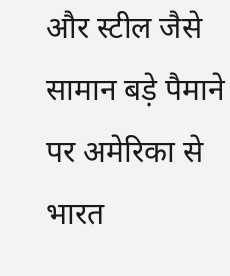और स्टील जैसे सामान बड़े पैमाने पर अमेरिका से भारत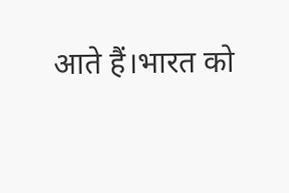आते हैं।भारत को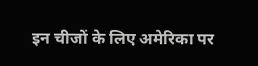इन चीजों के लिए अमेरिका पर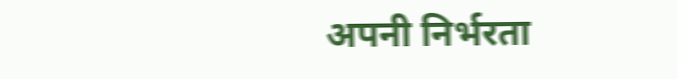अपनी निर्भरता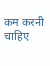कम करनी चाहिए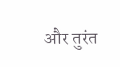और तुरंत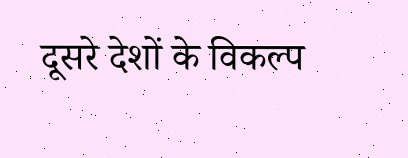दूसरे देशों के विकल्प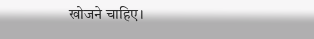खोजने चाहिए।